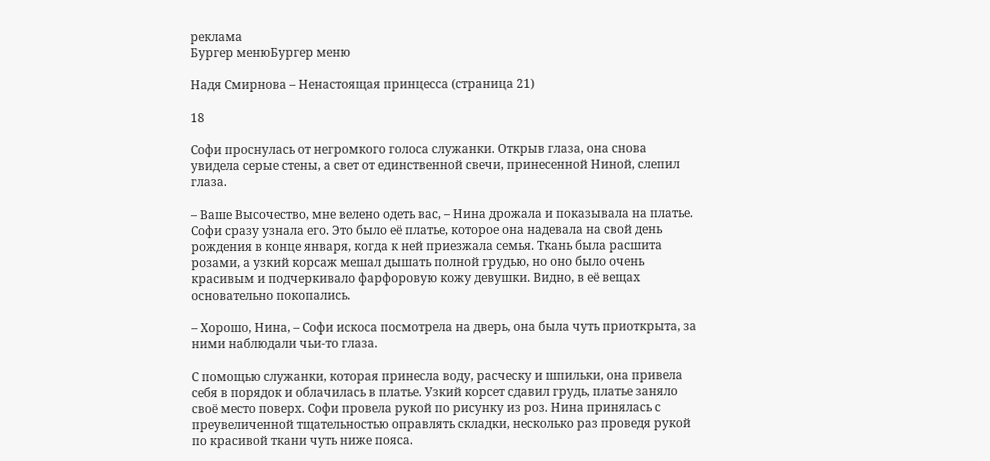реклама
Бургер менюБургер меню

Надя Смирнова – Ненастоящая принцесса (страница 21)

18

Софи проснулась от негромкого голоса служанки. Открыв глаза, она снова увидела серые стены, а свет от единственной свечи, принесенной Ниной, слепил глаза.

– Ваше Высочество, мне велено одеть вас, – Нина дрожала и показывала на платье. Софи сразу узнала его. Это было её платье, которое она надевала на свой день рождения в конце января, когда к ней приезжала семья. Ткань была расшита розами, а узкий корсаж мешал дышать полной грудью, но оно было очень красивым и подчеркивало фарфоровую кожу девушки. Видно, в её вещах основательно покопались.

– Хорошо, Нина, – Софи искоса посмотрела на дверь, она была чуть приоткрыта, за ними наблюдали чьи-то глаза.

С помощью служанки, которая принесла воду, расческу и шпильки, она привела себя в порядок и облачилась в платье. Узкий корсет сдавил грудь, платье заняло своё место поверх. Софи провела рукой по рисунку из роз. Нина принялась с преувеличенной тщательностью оправлять складки, несколько раз проведя рукой по красивой ткани чуть ниже пояса.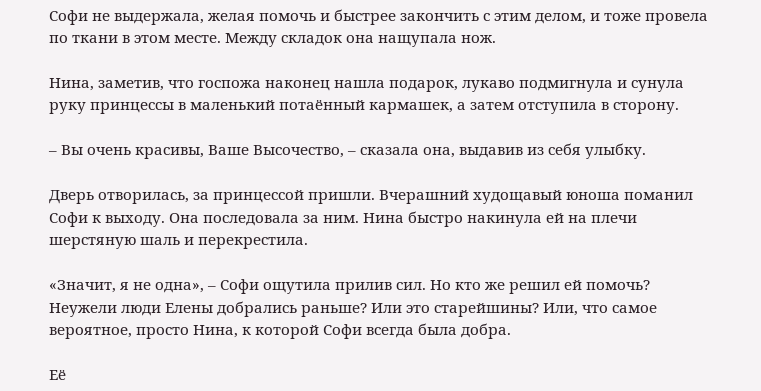Софи не выдержала, желая помочь и быстрее закончить с этим делом, и тоже провела по ткани в этом месте. Между складок она нащупала нож.

Нина, заметив, что госпожа наконец нашла подарок, лукаво подмигнула и сунула руку принцессы в маленький потаённый кармашек, а затем отступила в сторону.

– Вы очень красивы, Ваше Высочество, – сказала она, выдавив из себя улыбку.

Дверь отворилась, за принцессой пришли. Вчерашний худощавый юноша поманил Софи к выходу. Она последовала за ним. Нина быстро накинула ей на плечи шерстяную шаль и перекрестила.

«Значит, я не одна», – Софи ощутила прилив сил. Но кто же решил ей помочь? Неужели люди Елены добрались раньше? Или это старейшины? Или, что самое вероятное, просто Нина, к которой Софи всегда была добра.

Её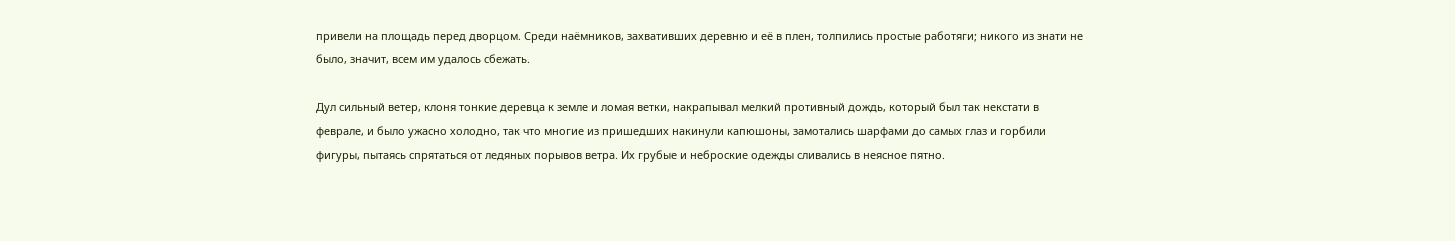привели на площадь перед дворцом. Среди наёмников, захвативших деревню и её в плен, толпились простые работяги; никого из знати не было, значит, всем им удалось сбежать.

Дул сильный ветер, клоня тонкие деревца к земле и ломая ветки, накрапывал мелкий противный дождь, который был так некстати в феврале, и было ужасно холодно, так что многие из пришедших накинули капюшоны, замотались шарфами до самых глаз и горбили фигуры, пытаясь спрятаться от ледяных порывов ветра. Их грубые и неброские одежды сливались в неясное пятно.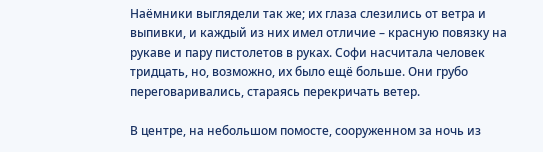Наёмники выглядели так же; их глаза слезились от ветра и выпивки, и каждый из них имел отличие – красную повязку на рукаве и пару пистолетов в руках. Софи насчитала человек тридцать, но, возможно, их было ещё больше. Они грубо переговаривались, стараясь перекричать ветер.

В центре, на небольшом помосте, сооруженном за ночь из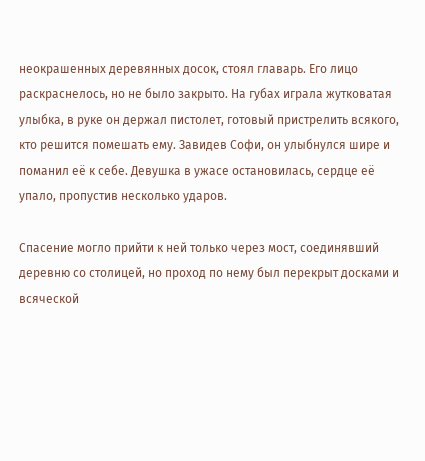неокрашенных деревянных досок, стоял главарь. Его лицо раскраснелось, но не было закрыто. На губах играла жутковатая улыбка, в руке он держал пистолет, готовый пристрелить всякого, кто решится помешать ему. Завидев Софи, он улыбнулся шире и поманил её к себе. Девушка в ужасе остановилась, сердце её упало, пропустив несколько ударов.

Спасение могло прийти к ней только через мост, соединявший деревню со столицей, но проход по нему был перекрыт досками и всяческой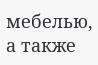мебелью, а также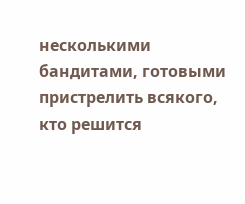несколькими бандитами, готовыми пристрелить всякого, кто решится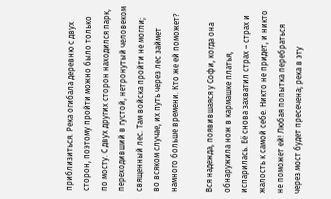приблизиться. Река огибала деревню с двух сторон, поэтому пройти можно было только по мосту. С двух других сторон находился парк, переходивший в густой, нетронутый человеком священный лес. Там войска пройти не могли; во всяком случае, их путь через лес займет намного больше времени. Кто же ей поможет?

Вся надежда, появившаяся у Софи, когда она обнаружила нож в кармашке платья, испарилась. Её снова захватил страх – страх и жалость к самой себе. Никто не придет, и никто не поможет ей! Любая попытка перебраться через мост будет пресечена; река в эту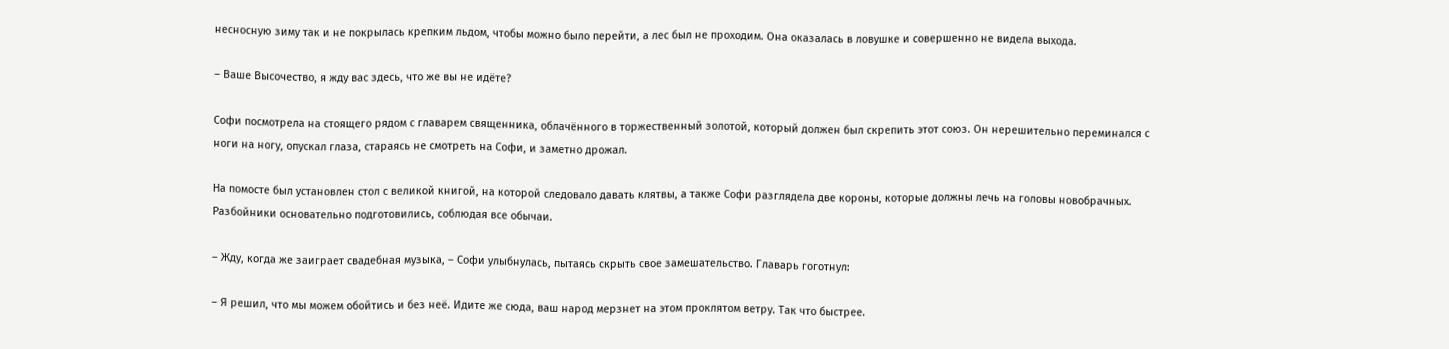несносную зиму так и не покрылась крепким льдом, чтобы можно было перейти, а лес был не проходим. Она оказалась в ловушке и совершенно не видела выхода.

– Ваше Высочество, я жду вас здесь, что же вы не идёте?

Софи посмотрела на стоящего рядом с главарем священника, облачённого в торжественный золотой, который должен был скрепить этот союз. Он нерешительно переминался с ноги на ногу, опускал глаза, стараясь не смотреть на Софи, и заметно дрожал.

На помосте был установлен стол с великой книгой, на которой следовало давать клятвы, а также Софи разглядела две короны, которые должны лечь на головы новобрачных. Разбойники основательно подготовились, соблюдая все обычаи.

– Жду, когда же заиграет свадебная музыка, – Софи улыбнулась, пытаясь скрыть свое замешательство. Главарь гоготнул:

– Я решил, что мы можем обойтись и без неё. Идите же сюда, ваш народ мерзнет на этом проклятом ветру. Так что быстрее.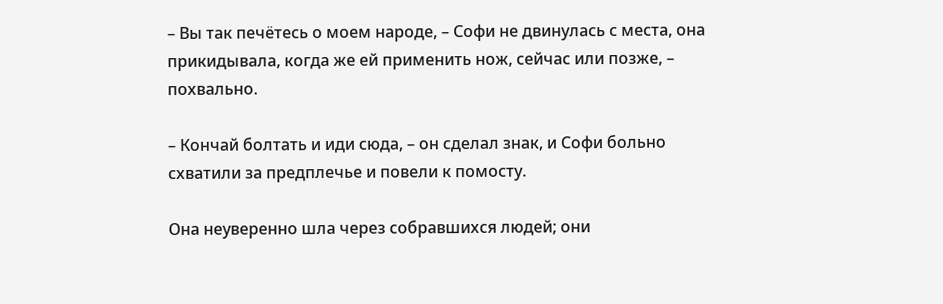– Вы так печётесь о моем народе, – Софи не двинулась с места, она прикидывала, когда же ей применить нож, сейчас или позже, – похвально.

– Кончай болтать и иди сюда, – он сделал знак, и Софи больно схватили за предплечье и повели к помосту.

Она неуверенно шла через собравшихся людей; они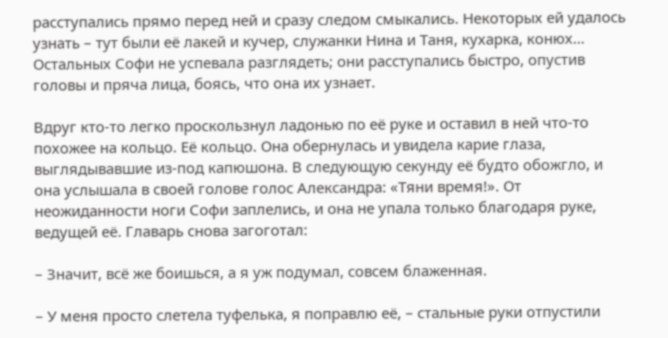расступались прямо перед ней и сразу следом смыкались. Некоторых ей удалось узнать – тут были её лакей и кучер, служанки Нина и Таня, кухарка, конюх… Остальных Софи не успевала разглядеть; они расступались быстро, опустив головы и пряча лица, боясь, что она их узнает.

Вдруг кто-то легко проскользнул ладонью по её руке и оставил в ней что-то похожее на кольцо. Её кольцо. Она обернулась и увидела карие глаза, выглядывавшие из-под капюшона. В следующую секунду её будто обожгло, и она услышала в своей голове голос Александра: «Тяни время!». От неожиданности ноги Софи заплелись, и она не упала только благодаря руке, ведущей её. Главарь снова загоготал:

– Значит, всё же боишься, а я уж подумал, совсем блаженная.

– У меня просто слетела туфелька, я поправлю её, – стальные руки отпустили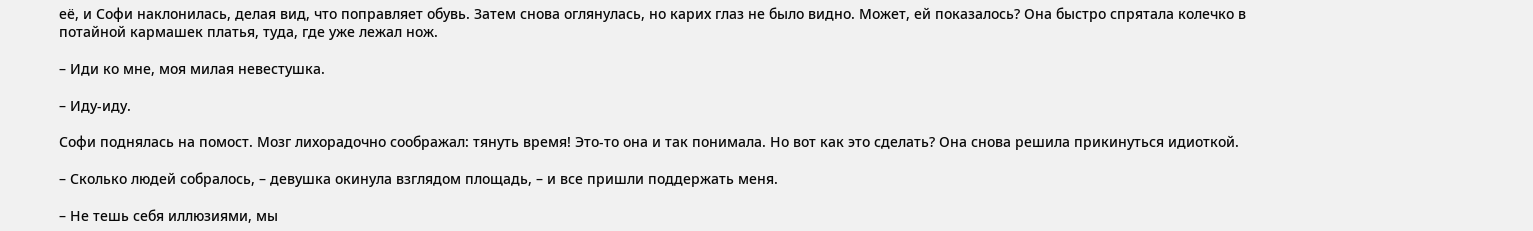её, и Софи наклонилась, делая вид, что поправляет обувь. Затем снова оглянулась, но карих глаз не было видно. Может, ей показалось? Она быстро спрятала колечко в потайной кармашек платья, туда, где уже лежал нож.

– Иди ко мне, моя милая невестушка.

– Иду-иду.

Софи поднялась на помост. Мозг лихорадочно соображал: тянуть время! Это-то она и так понимала. Но вот как это сделать? Она снова решила прикинуться идиоткой.

– Сколько людей собралось, – девушка окинула взглядом площадь, – и все пришли поддержать меня.

– Не тешь себя иллюзиями, мы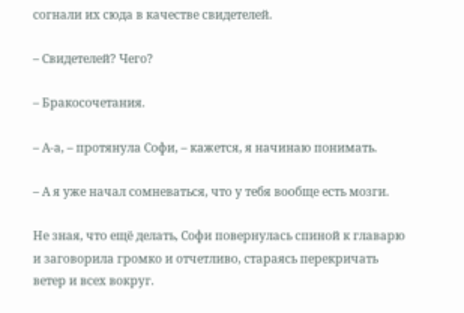согнали их сюда в качестве свидетелей.

– Свидетелей? Чего?

– Бракосочетания.

– А-а, – протянула Софи, – кажется, я начинаю понимать.

– А я уже начал сомневаться, что у тебя вообще есть мозги.

Не зная, что ещё делать, Софи повернулась спиной к главарю и заговорила громко и отчетливо, стараясь перекричать ветер и всех вокруг.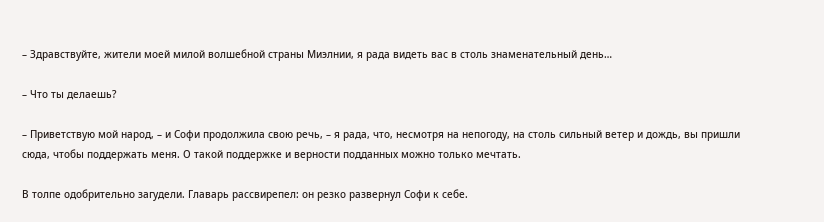– Здравствуйте, жители моей милой волшебной страны Миэлнии, я рада видеть вас в столь знаменательный день…

– Что ты делаешь?

– Приветствую мой народ, – и Софи продолжила свою речь, – я рада, что, несмотря на непогоду, на столь сильный ветер и дождь, вы пришли сюда, чтобы поддержать меня. О такой поддержке и верности подданных можно только мечтать.

В толпе одобрительно загудели. Главарь рассвирепел: он резко развернул Софи к себе.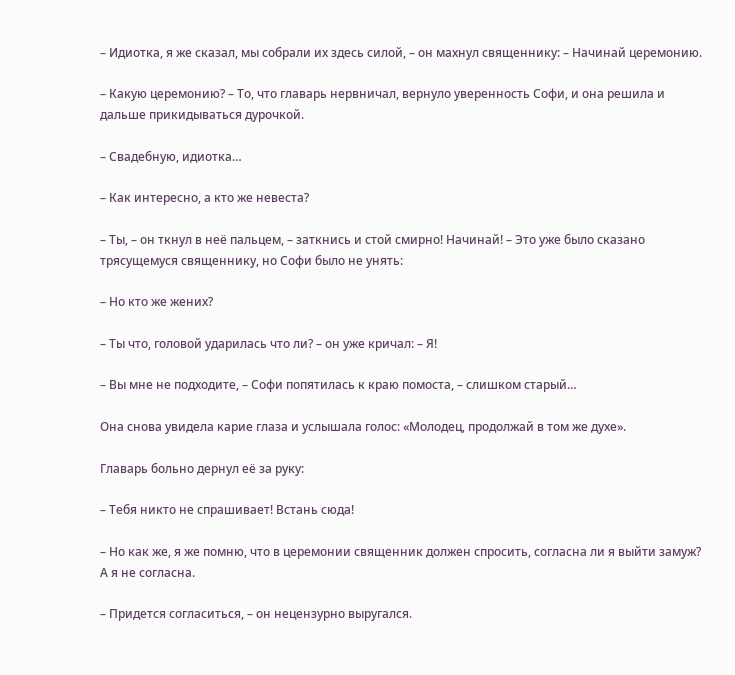– Идиотка, я же сказал, мы собрали их здесь силой, – он махнул священнику: – Начинай церемонию.

– Какую церемонию? – То, что главарь нервничал, вернуло уверенность Софи, и она решила и дальше прикидываться дурочкой.

– Свадебную, идиотка…

– Как интересно, а кто же невеста?

– Ты, – он ткнул в неё пальцем, – заткнись и стой смирно! Начинай! – Это уже было сказано трясущемуся священнику, но Софи было не унять:

– Но кто же жених?

– Ты что, головой ударилась что ли? – он уже кричал: – Я!

– Вы мне не подходите, – Софи попятилась к краю помоста, – слишком старый…

Она снова увидела карие глаза и услышала голос: «Молодец, продолжай в том же духе».

Главарь больно дернул её за руку:

– Тебя никто не спрашивает! Встань сюда!

– Но как же, я же помню, что в церемонии священник должен спросить, согласна ли я выйти замуж? А я не согласна.

– Придется согласиться, – он нецензурно выругался.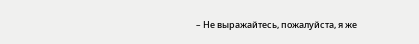– Не выражайтесь, пожалуйста, я же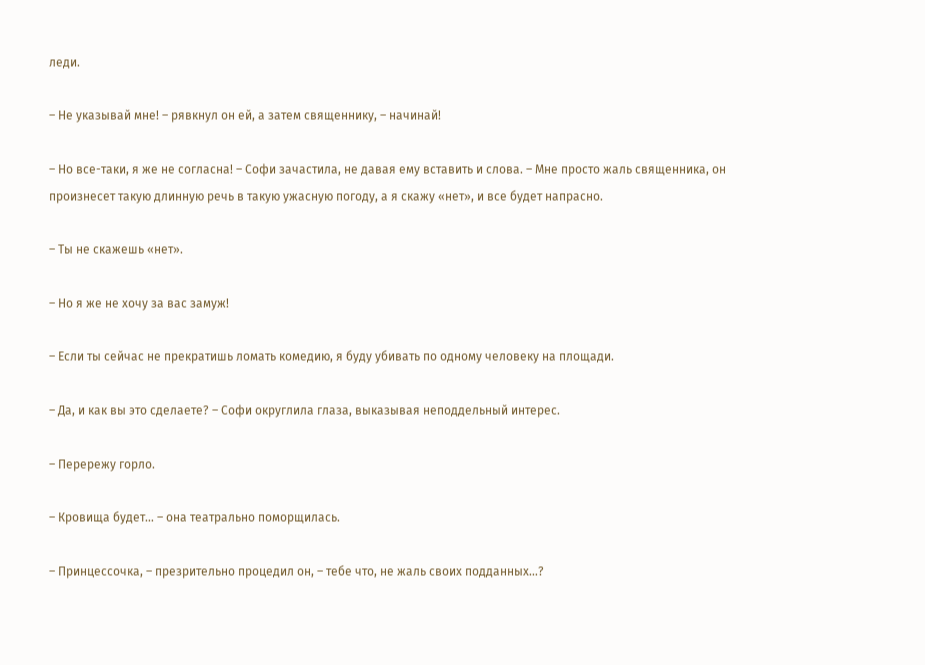леди.

– Не указывай мне! – рявкнул он ей, а затем священнику, – начинай!

– Но все-таки, я же не согласна! – Софи зачастила, не давая ему вставить и слова. – Мне просто жаль священника, он произнесет такую длинную речь в такую ужасную погоду, а я скажу «нет», и все будет напрасно.

– Ты не скажешь «нет».

– Но я же не хочу за вас замуж!

– Если ты сейчас не прекратишь ломать комедию, я буду убивать по одному человеку на площади.

– Да, и как вы это сделаете? – Софи округлила глаза, выказывая неподдельный интерес.

– Перережу горло.

– Кровища будет… – она театрально поморщилась.

– Принцессочка, – презрительно процедил он, – тебе что, не жаль своих подданных…?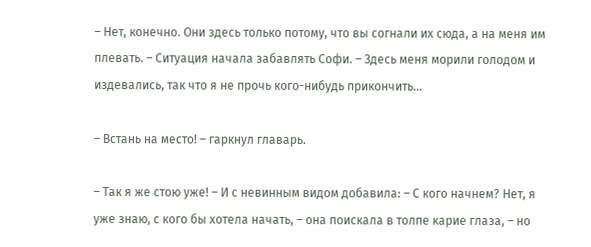– Нет, конечно. Они здесь только потому, что вы согнали их сюда, а на меня им плевать. – Ситуация начала забавлять Софи. – Здесь меня морили голодом и издевались, так что я не прочь кого-нибудь прикончить…

– Встань на место! – гаркнул главарь.

– Так я же стою уже! – И с невинным видом добавила: – С кого начнем? Нет, я уже знаю, с кого бы хотела начать, – она поискала в толпе карие глаза, – но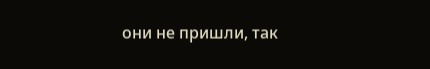они не пришли, так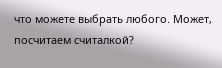что можете выбрать любого. Может, посчитаем считалкой?